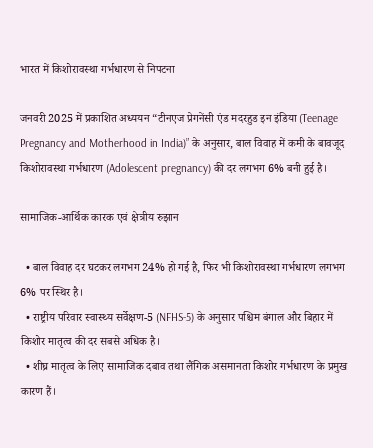भारत में किशोरावस्था गर्भधारण से निपटना

जनवरी 2025 में प्रकाशित अध्ययन “टीनएज प्रेगनेंसी एंड मदरहुड इन इंडिया (Teenage Pregnancy and Motherhood in India)” के अनुसार, बाल विवाह में कमी के बावजूद किशोरावस्था गर्भधारण (Adolescent pregnancy) की दर लगभग 6% बनी हुई है।

सामाजिक-आर्थिक कारक एवं क्षेत्रीय रुझान

  • बाल विवाह दर घटकर लगभग 24% हो गई है, फिर भी किशोरावस्था गर्भधारण लगभग 6% पर स्थिर है।
  • राष्ट्रीय परिवार स्वास्थ्य सर्वेक्षण-5 (NFHS-5) के अनुसार पश्चिम बंगाल और बिहार में किशोर मातृत्व की दर सबसे अधिक है।
  • शीघ्र मातृत्व के लिए सामाजिक दबाव तथा लैंगिक असमानता किशोर गर्भधारण के प्रमुख कारण हैं।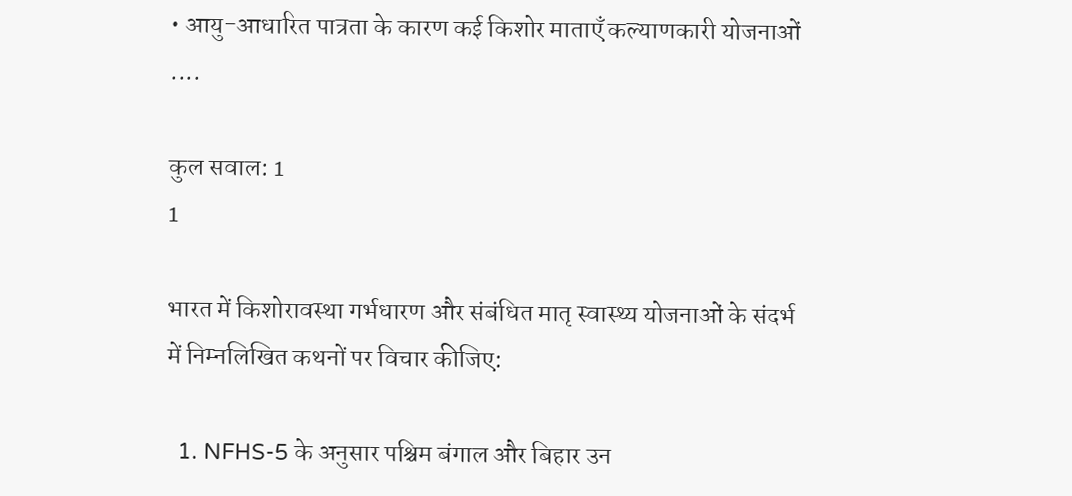• आयु-आधारित पात्रता के कारण कई किशोर माताएँ कल्याणकारी योजनाओं ....

कुल सवाल: 1
1

भारत में किशोरावस्था गर्भधारण और संबंधित मातृ स्वास्थ्य योजनाओं के संदर्भ में निम्नलिखित कथनों पर विचार कीजिए:

  1. NFHS-5 के अनुसार पश्चिम बंगाल और बिहार उन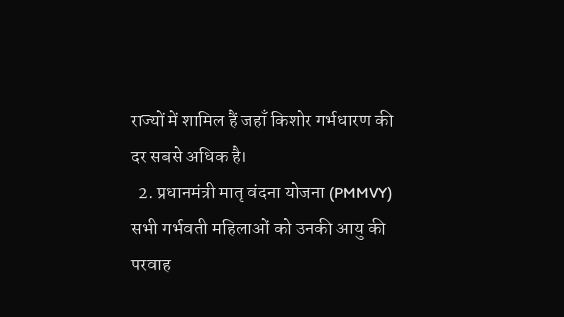राज्यों में शामिल हैं जहाँ किशोर गर्भधारण की दर सबसे अधिक है।
  2. प्रधानमंत्री मातृ वंदना योजना (PMMVY) सभी गर्भवती महिलाओं को उनकी आयु की परवाह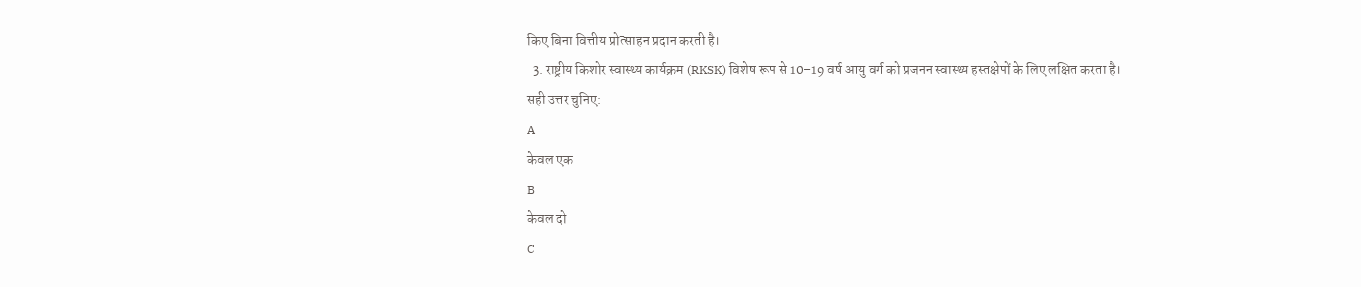किए बिना वित्तीय प्रोत्साहन प्रदान करती है।
  3. राष्ट्रीय किशोर स्वास्थ्य कार्यक्रम (RKSK) विशेष रूप से 10–19 वर्ष आयु वर्ग को प्रजनन स्वास्थ्य हस्तक्षेपों के लिए लक्षित करता है।
सही उत्तर चुनिए:
A
केवल एक
B
केवल दो
C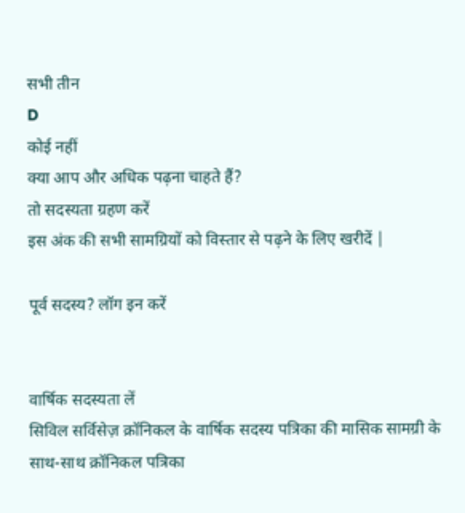सभी तीन
D
कोई नहीं
क्या आप और अधिक पढ़ना चाहते हैं?
तो सदस्यता ग्रहण करें
इस अंक की सभी सामग्रियों को विस्तार से पढ़ने के लिए खरीदें |

पूर्व सदस्य? लॉग इन करें


वार्षिक सदस्यता लें
सिविल सर्विसेज़ क्रॉनिकल के वार्षिक सदस्य पत्रिका की मासिक सामग्री के साथ-साथ क्रॉनिकल पत्रिका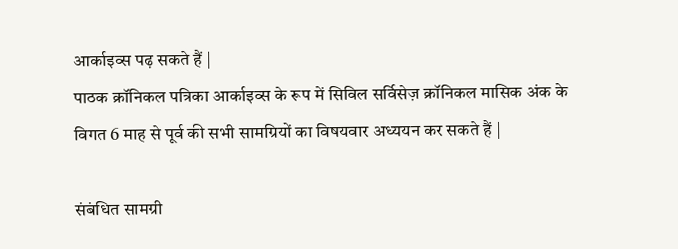आर्काइव्स पढ़ सकते हैं |
पाठक क्रॉनिकल पत्रिका आर्काइव्स के रूप में सिविल सर्विसेज़ क्रॉनिकल मासिक अंक के विगत 6 माह से पूर्व की सभी सामग्रियों का विषयवार अध्ययन कर सकते हैं |

संबंधित सामग्री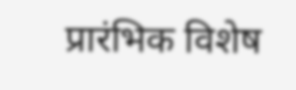प्रारंभिक विशेष